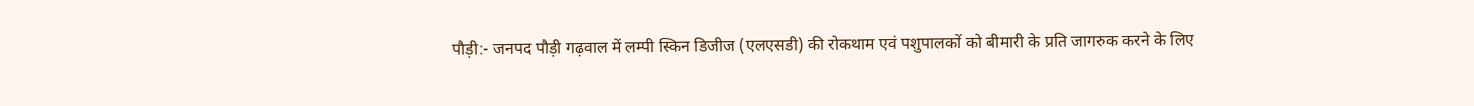पौड़ी:- जनपद पौड़ी गढ़वाल में लम्पी स्किन डिजीज (एलएसडी) की रोकथाम एवं पशुपालकों को बीमारी के प्रति जागरुक करने के लिए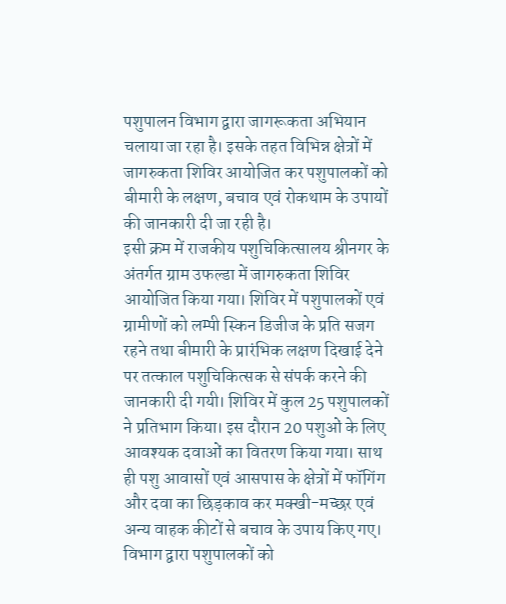पशुपालन विभाग द्वारा जागरूकता अभियान चलाया जा रहा है। इसके तहत विभिन्न क्षेत्रों में जागरुकता शिविर आयोजित कर पशुपालकों को बीमारी के लक्षण, बचाव एवं रोकथाम के उपायों की जानकारी दी जा रही है।
इसी क्रम में राजकीय पशुचिकित्सालय श्रीनगर के अंतर्गत ग्राम उफल्डा में जागरुकता शिविर आयोजित किया गया। शिविर में पशुपालकों एवं ग्रामीणों को लम्पी स्किन डिजीज के प्रति सजग रहने तथा बीमारी के प्रारंभिक लक्षण दिखाई देने पर तत्काल पशुचिकित्सक से संपर्क करने की जानकारी दी गयी। शिविर में कुल 25 पशुपालकों ने प्रतिभाग किया। इस दौरान 20 पशुओं के लिए आवश्यक दवाओं का वितरण किया गया। साथ ही पशु आवासों एवं आसपास के क्षेत्रों में फॉगिंग और दवा का छिड़काव कर मक्खी-मच्छर एवं अन्य वाहक कीटों से बचाव के उपाय किए गए।
विभाग द्वारा पशुपालकों को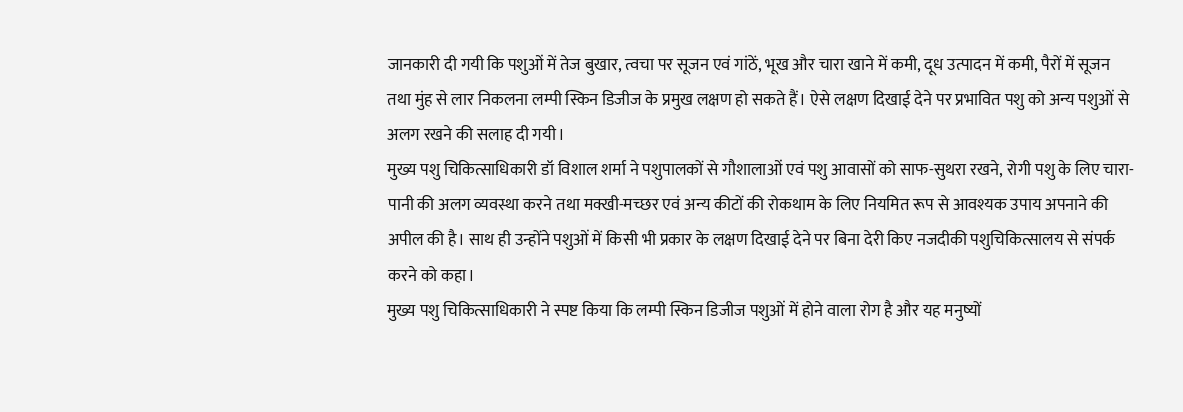जानकारी दी गयी कि पशुओं में तेज बुखार, त्वचा पर सूजन एवं गांठें, भूख और चारा खाने में कमी, दूध उत्पादन में कमी, पैरों में सूजन तथा मुंह से लार निकलना लम्पी स्किन डिजीज के प्रमुख लक्षण हो सकते हैं। ऐसे लक्षण दिखाई देने पर प्रभावित पशु को अन्य पशुओं से अलग रखने की सलाह दी गयी।
मुख्य पशु चिकित्साधिकारी डॉ विशाल शर्मा ने पशुपालकों से गौशालाओं एवं पशु आवासों को साफ-सुथरा रखने, रोगी पशु के लिए चारा-पानी की अलग व्यवस्था करने तथा मक्खी-मच्छर एवं अन्य कीटों की रोकथाम के लिए नियमित रूप से आवश्यक उपाय अपनाने की अपील की है। साथ ही उन्होंने पशुओं में किसी भी प्रकार के लक्षण दिखाई देने पर बिना देरी किए नजदीकी पशुचिकित्सालय से संपर्क करने को कहा।
मुख्य पशु चिकित्साधिकारी ने स्पष्ट किया कि लम्पी स्किन डिजीज पशुओं में होने वाला रोग है और यह मनुष्यों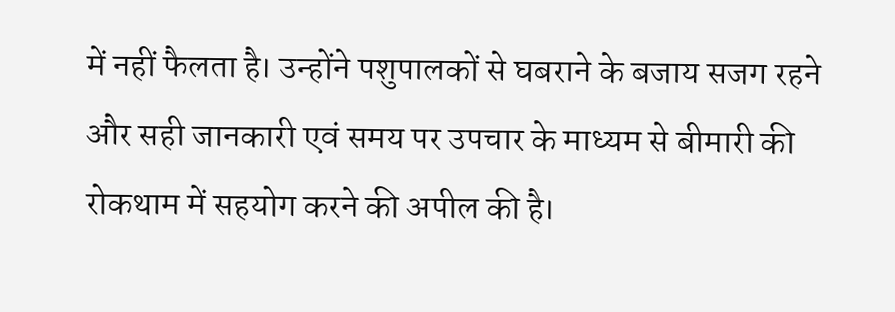में नहीं फैलता है। उन्होंने पशुपालकों से घबराने के बजाय सजग रहने और सही जानकारी एवं समय पर उपचार के माध्यम से बीमारी की रोकथाम में सहयोग करने की अपील की है।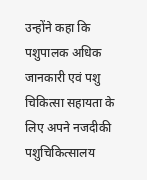उन्होंने कहा कि पशुपालक अधिक जानकारी एवं पशु चिकित्सा सहायता के लिए अपने नजदीकी पशुचिकित्सालय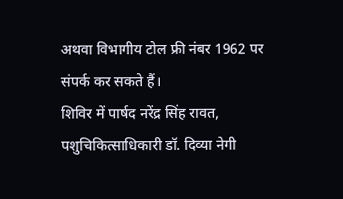अथवा विभागीय टोल फ्री नंबर 1962 पर संपर्क कर सकते हैं।
शिविर में पार्षद नरेंद्र सिंह रावत, पशुचिकित्साधिकारी डॉ. दिव्या नेगी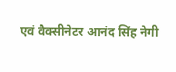एवं वैक्सीनेटर आनंद सिंह नेगी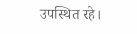उपस्थित रहे।